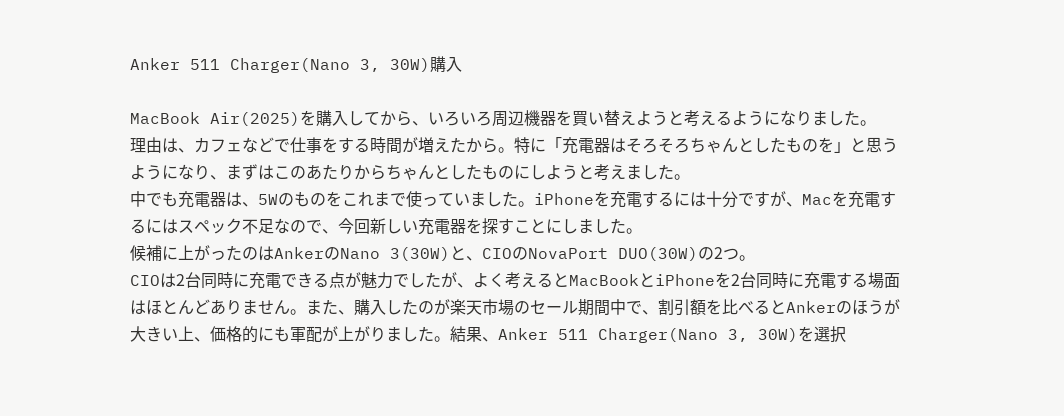Anker 511 Charger(Nano 3, 30W)購入

MacBook Air(2025)を購入してから、いろいろ周辺機器を買い替えようと考えるようになりました。
理由は、カフェなどで仕事をする時間が増えたから。特に「充電器はそろそろちゃんとしたものを」と思うようになり、まずはこのあたりからちゃんとしたものにしようと考えました。
中でも充電器は、5Wのものをこれまで使っていました。iPhoneを充電するには十分ですが、Macを充電するにはスペック不足なので、今回新しい充電器を探すことにしました。
候補に上がったのはAnkerのNano 3(30W)と、CIOのNovaPort DUO(30W)の2つ。
CIOは2台同時に充電できる点が魅力でしたが、よく考えるとMacBookとiPhoneを2台同時に充電する場面はほとんどありません。また、購入したのが楽天市場のセール期間中で、割引額を比べるとAnkerのほうが大きい上、価格的にも軍配が上がりました。結果、Anker 511 Charger(Nano 3, 30W)を選択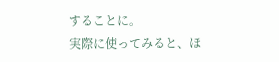することに。
実際に使ってみると、ほ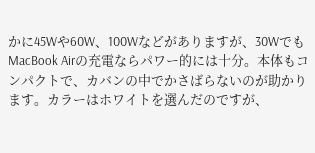かに45Wや60W、100Wなどがありますが、30WでもMacBook Airの充電ならパワー的には十分。本体もコンパクトで、カバンの中でかさばらないのが助かります。カラーはホワイトを選んだのですが、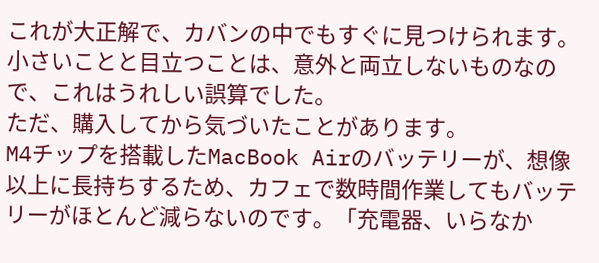これが大正解で、カバンの中でもすぐに見つけられます。小さいことと目立つことは、意外と両立しないものなので、これはうれしい誤算でした。
ただ、購入してから気づいたことがあります。
M4チップを搭載したMacBook Airのバッテリーが、想像以上に長持ちするため、カフェで数時間作業してもバッテリーがほとんど減らないのです。「充電器、いらなか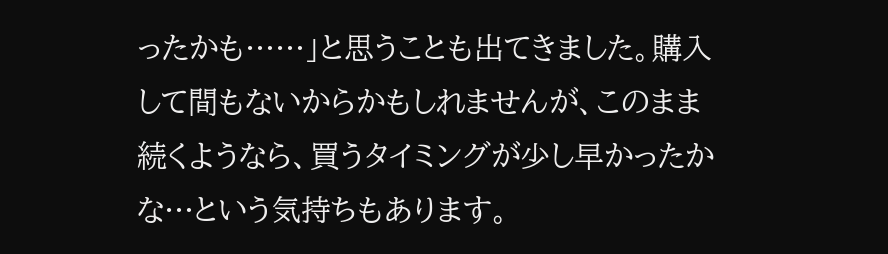ったかも……」と思うことも出てきました。購入して間もないからかもしれませんが、このまま続くようなら、買うタイミングが少し早かったかな…という気持ちもあります。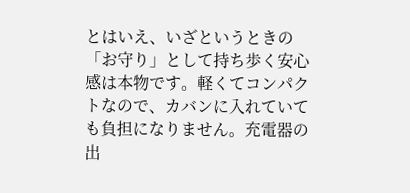とはいえ、いざというときの「お守り」として持ち歩く安心感は本物です。軽くてコンパクトなので、カバンに入れていても負担になりません。充電器の出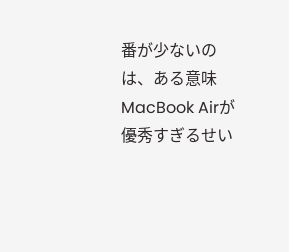番が少ないのは、ある意味MacBook Airが優秀すぎるせい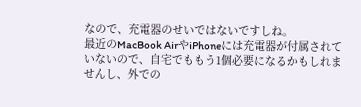なので、充電器のせいではないですしね。
最近のMacBook AirやiPhoneには充電器が付属されていないので、自宅でももう1個必要になるかもしれませんし、外での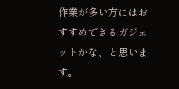作業が多い方にはおすすめできるガジェットかな、と思います。